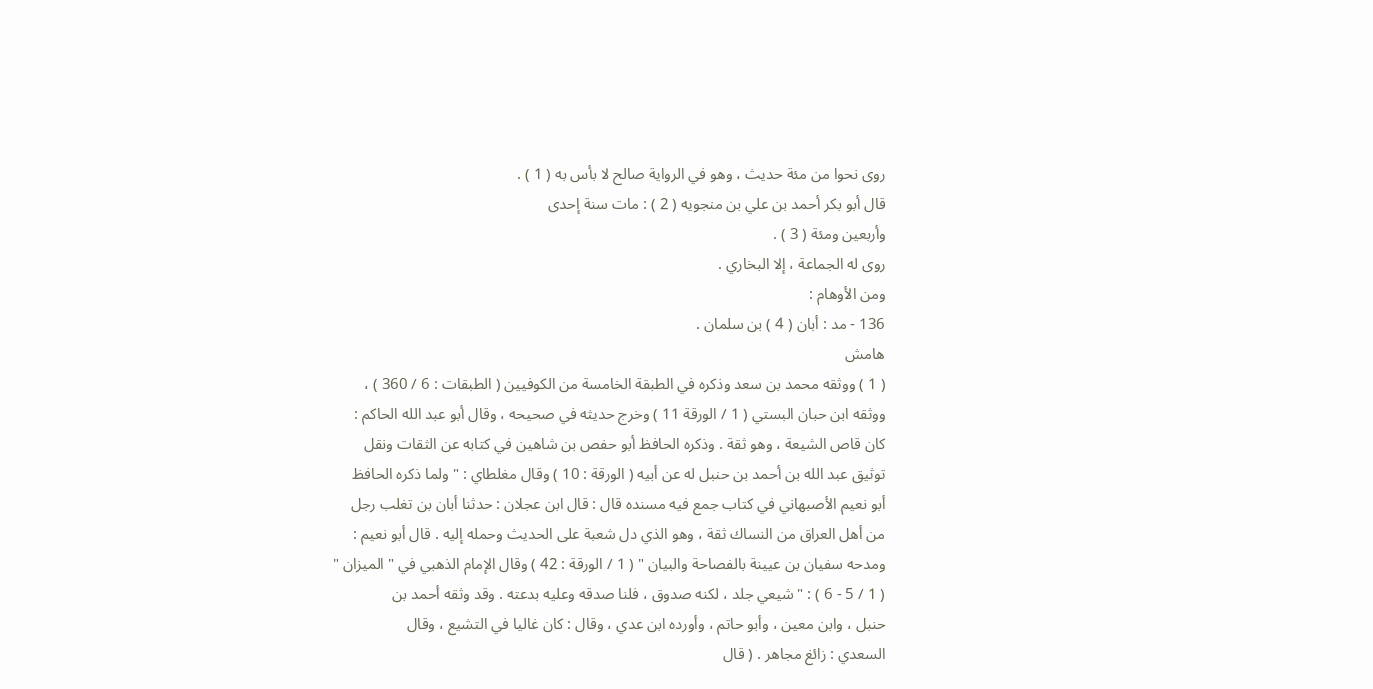روى نحوا من مئة حديث ، وهو في الرواية صالح لا بأس به ( 1 ) .
قال أبو بكر أحمد بن علي بن منجويه ( 2 ) : مات سنة إحدى
وأربعين ومئة ( 3 ) .
روى له الجماعة ، إلا البخاري .
ومن الأوهام :
136 - مد : أبان ( 4 ) بن سلمان .
هامش
( 1 ) ووثقه محمد بن سعد وذكره في الطبقة الخامسة من الكوفيين ( الطبقات : 6 / 360 ) ،
ووثقه ابن حبان البستي ( 1 / الورقة 11 ) وخرج حديثه في صحيحه ، وقال أبو عبد الله الحاكم :
كان قاص الشيعة ، وهو ثقة . وذكره الحافظ أبو حفص بن شاهين في كتابه عن الثقات ونقل
توثيق عبد الله بن أحمد بن حنبل له عن أبيه ( الورقة : 10 ) وقال مغلطاي : " ولما ذكره الحافظ
أبو نعيم الأصبهاني في كتاب جمع فيه مسنده قال : قال ابن عجلان : حدثنا أبان بن تغلب رجل
من أهل العراق من النساك ثقة ، وهو الذي دل شعبة على الحديث وحمله إليه . قال أبو نعيم :
ومدحه سفيان بن عيينة بالفصاحة والبيان " ( 1 / الورقة : 42 ) وقال الإمام الذهبي في " الميزان "
( 1 / 5 - 6 ) : " شيعي جلد ، لكنه صدوق ، فلنا صدقه وعليه بدعته . وقد وثقه أحمد بن
حنبل ، وابن معين ، وأبو حاتم ، وأورده ابن عدي ، وقال : كان غاليا في التشيع ، وقال
السعدي : زائغ مجاهر . ( قال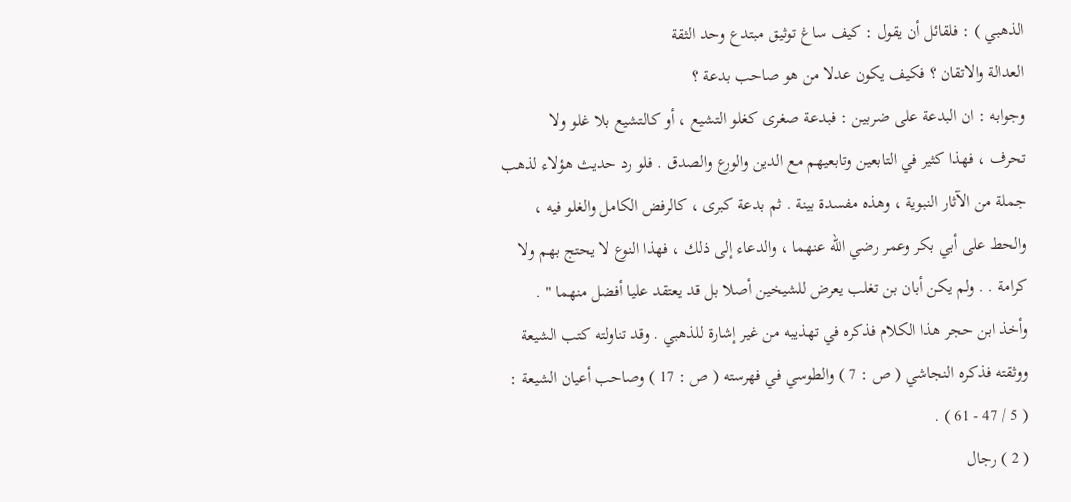الذهبي ) : فلقائل أن يقول : كيف ساغ توثيق مبتدع وحد الثقة
العدالة والاتقان ؟ فكيف يكون عدلا من هو صاحب بدعة ؟
وجوابه : ان البدعة على ضربين : فبدعة صغرى كغلو التشيع ، أو كالتشيع بلا غلو ولا
تحرف ، فهذا كثير في التابعين وتابعيهم مع الدين والورع والصدق . فلو رد حديث هؤلاء لذهب
جملة من الآثار النبوية ، وهذه مفسدة بينة . ثم بدعة كبرى ، كالرفض الكامل والغلو فيه ،
والحط على أبي بكر وعمر رضي الله عنهما ، والدعاء إلى ذلك ، فهذا النوع لا يحتج بهم ولا
كرامة . . ولم يكن أبان بن تغلب يعرض للشيخين أصلا بل قد يعتقد عليا أفضل منهما " .
وأخذ ابن حجر هذا الكلام فذكره في تهذيبه من غير إشارة للذهبي . وقد تناولته كتب الشيعة
ووثقته فذكره النجاشي ( ص : 7 ) والطوسي في فهرسته ( ص : 17 ) وصاحب أعيان الشيعة :
( 5 / 47 - 61 ) .
( 2 ) رجال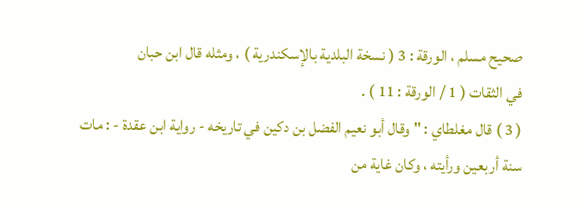صحيح مسلم ، الورقة : 3 ( نسخة البلدية بالإسكندرية ) ، ومثله قال ابن حبان
في الثقات ( 1 / الورقة : 11 ) .
( 3 ) قال مغلطاي : " وقال أبو نعيم الفضل بن دكين في تاريخه - رواية ابن عقدة - : مات
سنة أربعين ورأيته ، وكان غاية من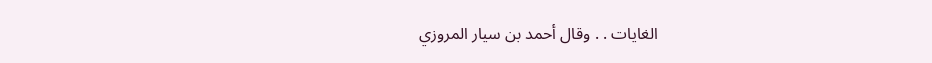الغايات . . وقال أحمد بن سيار المروزي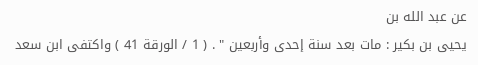عن عبد الله بن
يحيى بن بكير : مات بعد سنة إحدى وأربعين " . ( 1 / الورقة 41 ) واكتفى ابن سعد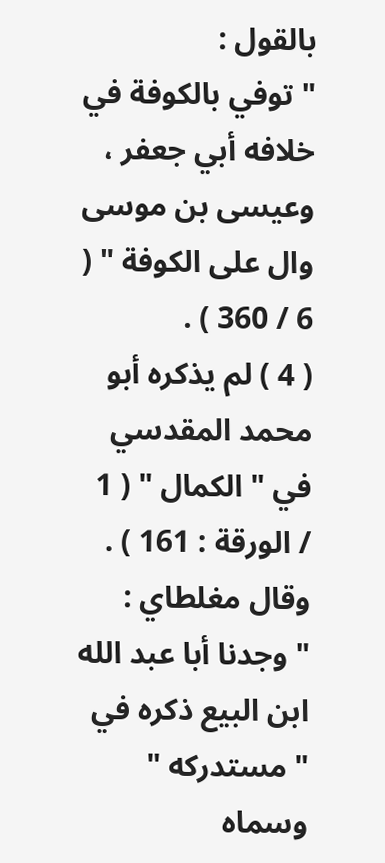بالقول :
" توفي بالكوفة في خلافه أبي جعفر ، وعيسى بن موسى وال على الكوفة " ( 6 / 360 ) .
( 4 ) لم يذكره أبو محمد المقدسي في " الكمال " ( 1 / الورقة : 161 ) . وقال مغلطاي :
" وجدنا أبا عبد الله ابن البيع ذكره في " مستدركه " وسماه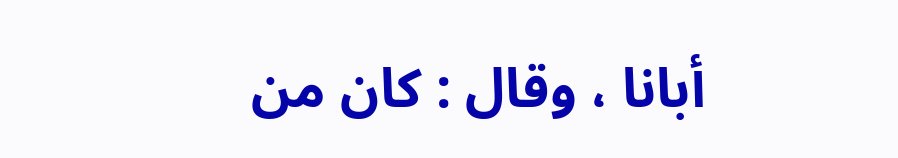أبانا ، وقال : كان من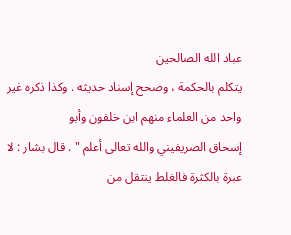عباد الله الصالحين
يتكلم بالحكمة ، وصحح إسناد حديثه . وكذا ذكره غير واحد من العلماء منهم ابن خلفون وأبو
إسحاق الصريفيني والله تعالى أعلم " . قال بشار : لا عبرة بالكثرة فالغلط ينتقل من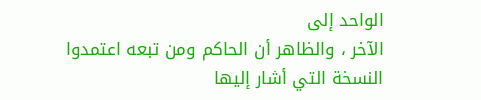الواحد إلى
الآخر ، والظاهر أن الحاكم ومن تبعه اعتمدوا النسخة التي أشار إليها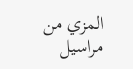المزي من مراسيل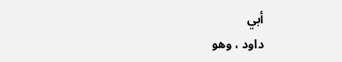أبي
داود ، وهو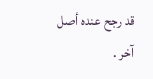قد رجح عنده أصل آخر .